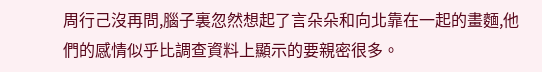周行己沒再問,腦子裏忽然想起了言朵朵和向北靠在一起的畫麵,他們的感情似乎比調查資料上顯示的要親密很多。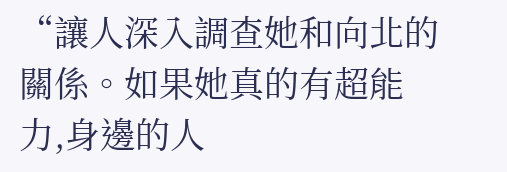“讓人深入調查她和向北的關係。如果她真的有超能力,身邊的人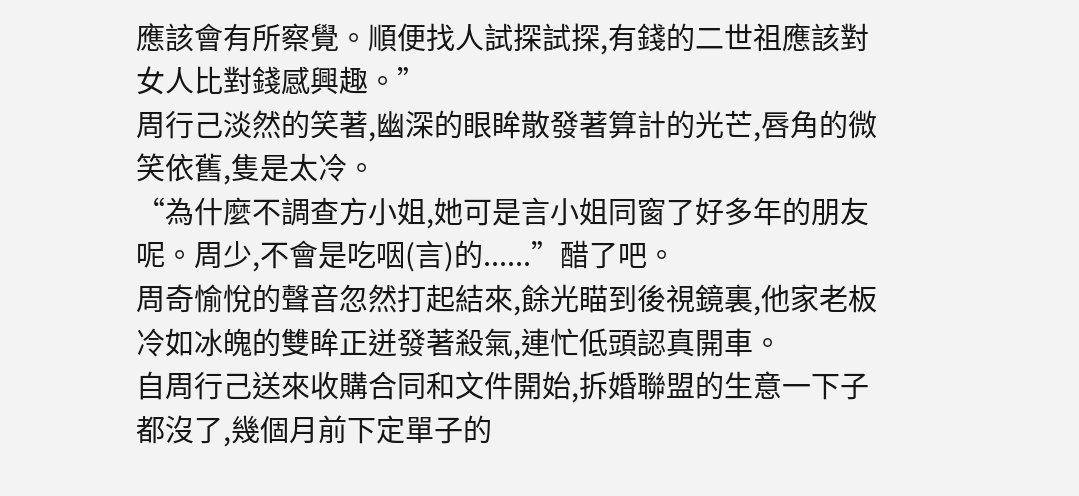應該會有所察覺。順便找人試探試探,有錢的二世祖應該對女人比對錢感興趣。”
周行己淡然的笑著,幽深的眼眸散發著算計的光芒,唇角的微笑依舊,隻是太冷。
“為什麼不調查方小姐,她可是言小姐同窗了好多年的朋友呢。周少,不會是吃咽(言)的......”醋了吧。
周奇愉悅的聲音忽然打起結來,餘光瞄到後視鏡裏,他家老板冷如冰魄的雙眸正迸發著殺氣,連忙低頭認真開車。
自周行己送來收購合同和文件開始,拆婚聯盟的生意一下子都沒了,幾個月前下定單子的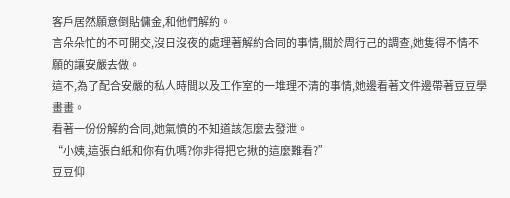客戶居然願意倒貼傭金,和他們解約。
言朵朵忙的不可開交,沒日沒夜的處理著解約合同的事情,關於周行己的調查,她隻得不情不願的讓安嚴去做。
這不,為了配合安嚴的私人時間以及工作室的一堆理不清的事情,她邊看著文件邊帶著豆豆學畫畫。
看著一份份解約合同,她氣憤的不知道該怎麼去發泄。
“小姨,這張白紙和你有仇嗎?你非得把它揪的這麼難看?”
豆豆仰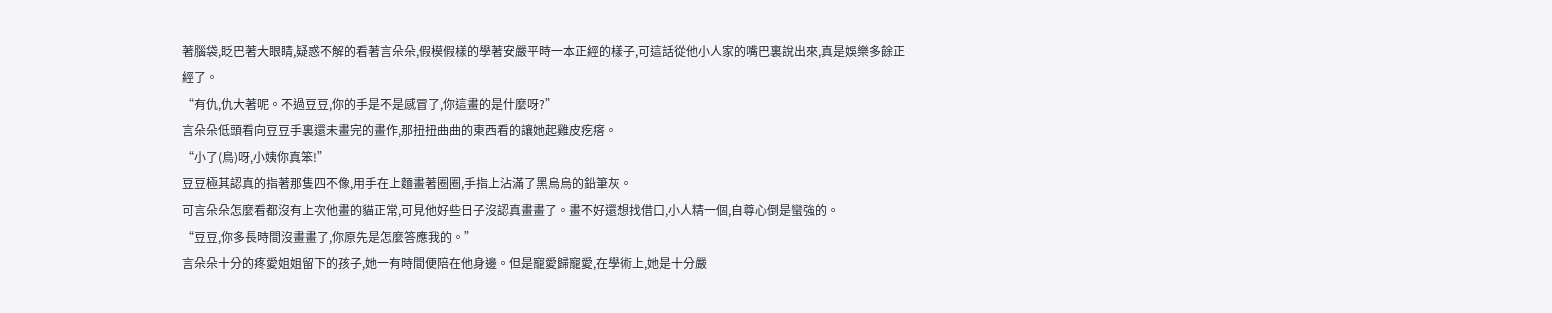著腦袋,眨巴著大眼睛,疑惑不解的看著言朵朵,假模假樣的學著安嚴平時一本正經的樣子,可這話從他小人家的嘴巴裏說出來,真是娛樂多餘正經了。
“有仇,仇大著呢。不過豆豆,你的手是不是感冒了,你這畫的是什麼呀?”
言朵朵低頭看向豆豆手裏還未畫完的畫作,那扭扭曲曲的東西看的讓她起雞皮疙瘩。
“小了(鳥)呀,小姨你真笨!”
豆豆極其認真的指著那隻四不像,用手在上麵畫著圈圈,手指上沾滿了黑烏烏的鉛筆灰。
可言朵朵怎麼看都沒有上次他畫的貓正常,可見他好些日子沒認真畫畫了。畫不好還想找借口,小人精一個,自尊心倒是蠻強的。
“豆豆,你多長時間沒畫畫了,你原先是怎麼答應我的。”
言朵朵十分的疼愛姐姐留下的孩子,她一有時間便陪在他身邊。但是寵愛歸寵愛,在學術上,她是十分嚴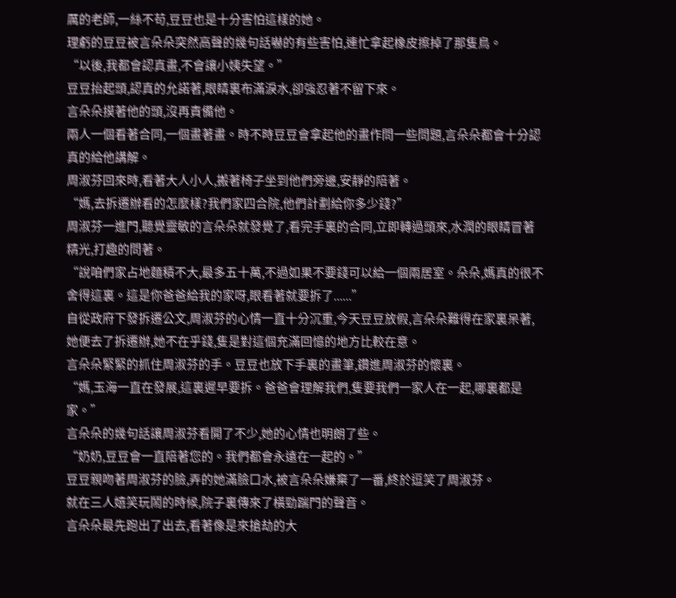厲的老師,一絲不苟,豆豆也是十分害怕這樣的她。
理虧的豆豆被言朵朵突然高聲的幾句話嚇的有些害怕,連忙拿起橡皮擦掉了那隻鳥。
“以後,我都會認真畫,不會讓小姨失望。”
豆豆抬起頭,認真的允諾著,眼睛裏布滿淚水,卻強忍著不留下來。
言朵朵摸著他的頭,沒再責備他。
兩人一個看著合同,一個畫著畫。時不時豆豆會拿起他的畫作問一些問題,言朵朵都會十分認真的給他講解。
周淑芬回來時,看著大人小人,搬著椅子坐到他們旁邊,安靜的陪著。
“媽,去拆遷辦看的怎麼樣?我們家四合院,他們計劃給你多少錢?”
周淑芬一進門,聽覺靈敏的言朵朵就發覺了,看完手裏的合同,立即轉過頭來,水潤的眼睛冒著精光,打趣的問著。
“說咱們家占地麵積不大,最多五十萬,不過如果不要錢可以給一個兩居室。朵朵,媽真的很不舍得這裏。這是你爸爸給我的家呀,眼看著就要拆了......”
自從政府下發拆遷公文,周淑芬的心情一直十分沉重,今天豆豆放假,言朵朵難得在家裏呆著,她便去了拆遷辦,她不在乎錢,隻是對這個充滿回憶的地方比較在意。
言朵朵緊緊的抓住周淑芬的手。豆豆也放下手裏的畫筆,鑽進周淑芬的懷裏。
“媽,玉海一直在發展,這裏遲早要拆。爸爸會理解我們,隻要我們一家人在一起,哪裏都是家。”
言朵朵的幾句話讓周淑芬看開了不少,她的心情也明朗了些。
“奶奶,豆豆會一直陪著您的。我們都會永遠在一起的。”
豆豆親吻著周淑芬的臉,弄的她滿臉口水,被言朵朵嫌棄了一番,終於逗笑了周淑芬。
就在三人嬉笑玩鬧的時候,院子裏傳來了橫勁踹門的聲音。
言朵朵最先跑出了出去,看著像是來搶劫的大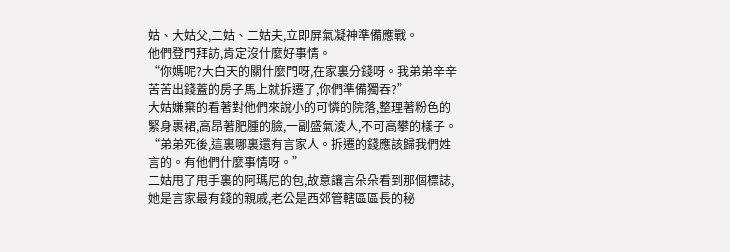姑、大姑父,二姑、二姑夫,立即屏氣凝神準備應戰。
他們登門拜訪,肯定沒什麼好事情。
“你媽呢?大白天的關什麼門呀,在家裏分錢呀。我弟弟辛辛苦苦出錢蓋的房子馬上就拆遷了,你們準備獨吞?”
大姑嫌棄的看著對他們來說小的可憐的院落,整理著粉色的緊身裹裙,高昂著肥腫的臉,一副盛氣淩人,不可高攀的樣子。
“弟弟死後,這裏哪裏還有言家人。拆遷的錢應該歸我們姓言的。有他們什麼事情呀。”
二姑甩了甩手裏的阿瑪尼的包,故意讓言朵朵看到那個標誌,她是言家最有錢的親戚,老公是西郊管轄區區長的秘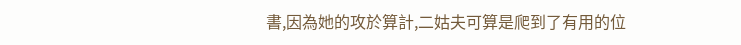書,因為她的攻於算計,二姑夫可算是爬到了有用的位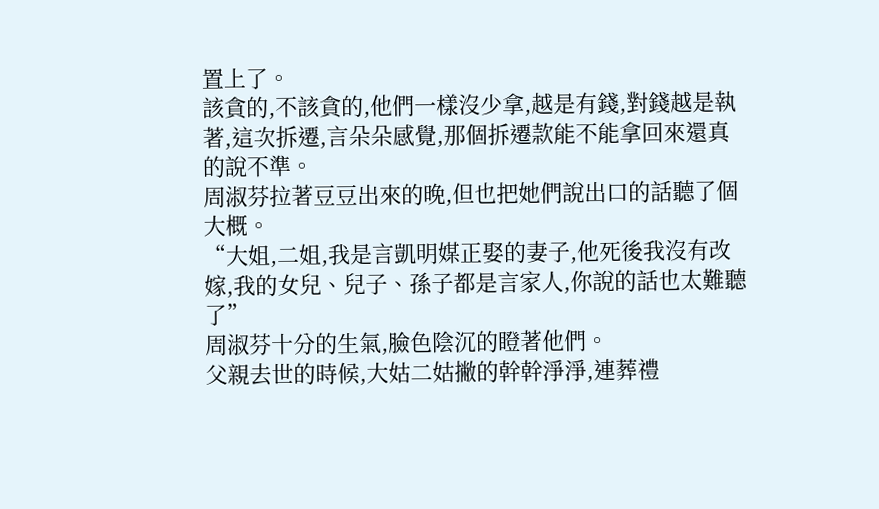置上了。
該貪的,不該貪的,他們一樣沒少拿,越是有錢,對錢越是執著,這次拆遷,言朵朵感覺,那個拆遷款能不能拿回來還真的說不準。
周淑芬拉著豆豆出來的晚,但也把她們說出口的話聽了個大概。
“大姐,二姐,我是言凱明媒正娶的妻子,他死後我沒有改嫁,我的女兒、兒子、孫子都是言家人,你說的話也太難聽了”
周淑芬十分的生氣,臉色陰沉的瞪著他們。
父親去世的時候,大姑二姑撇的幹幹淨淨,連葬禮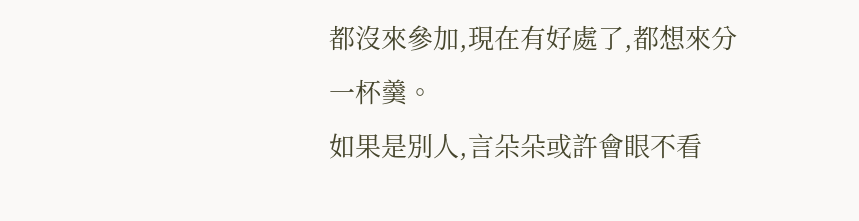都沒來參加,現在有好處了,都想來分一杯羹。
如果是別人,言朵朵或許會眼不看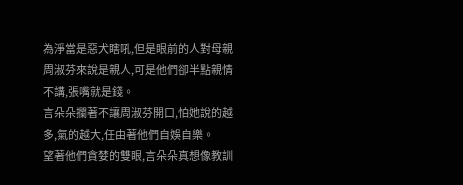為淨當是惡犬瞎吼,但是眼前的人對母親周淑芬來說是親人,可是他們卻半點親情不講,張嘴就是錢。
言朵朵攔著不讓周淑芬開口,怕她說的越多,氣的越大,任由著他們自娛自樂。
望著他們貪婪的雙眼,言朵朵真想像教訓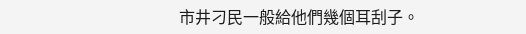市井刁民一般給他們幾個耳刮子。